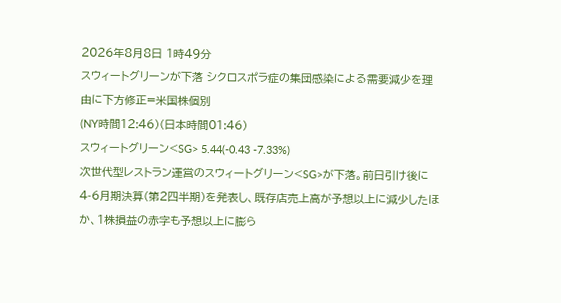2026年8月8日 1時49分
スウィートグリーンが下落 シクロスポラ症の集団感染による需要減少を理由に下方修正=米国株個別
(NY時間12:46)(日本時間01:46)
スウィートグリーン<SG> 5.44(-0.43 -7.33%)
次世代型レストラン運営のスウィートグリーン<SG>が下落。前日引け後に4-6月期決算(第2四半期)を発表し、既存店売上高が予想以上に減少したほか、1株損益の赤字も予想以上に膨ら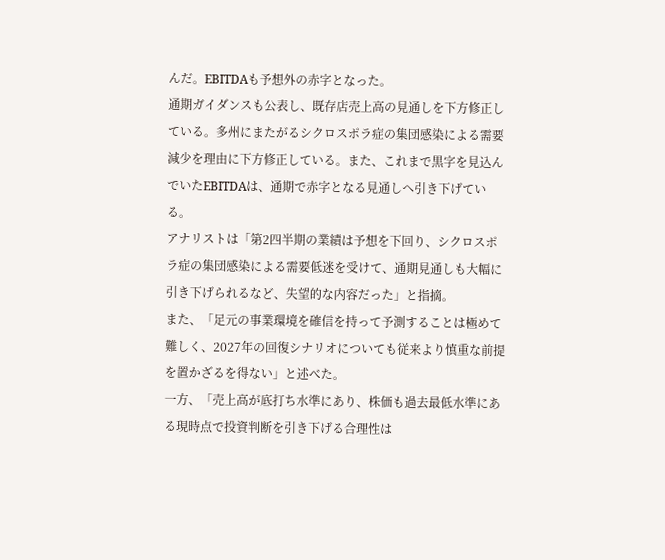んだ。EBITDAも予想外の赤字となった。
通期ガイダンスも公表し、既存店売上高の見通しを下方修正している。多州にまたがるシクロスポラ症の集団感染による需要減少を理由に下方修正している。また、これまで黒字を見込んでいたEBITDAは、通期で赤字となる見通しへ引き下げている。
アナリストは「第2四半期の業績は予想を下回り、シクロスポラ症の集団感染による需要低迷を受けて、通期見通しも大幅に引き下げられるなど、失望的な内容だった」と指摘。
また、「足元の事業環境を確信を持って予測することは極めて難しく、2027年の回復シナリオについても従来より慎重な前提を置かざるを得ない」と述べた。
一方、「売上高が底打ち水準にあり、株価も過去最低水準にある現時点で投資判断を引き下げる合理性は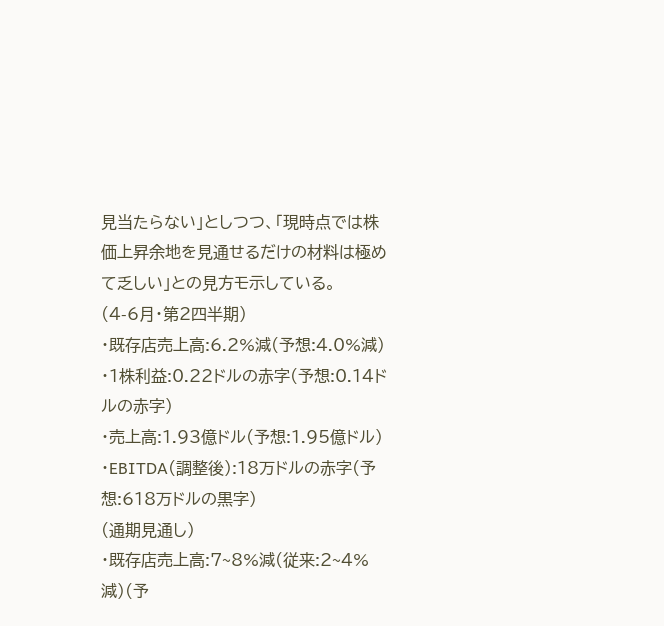見当たらない」としつつ、「現時点では株価上昇余地を見通せるだけの材料は極めて乏しい」との見方モ示している。
(4-6月・第2四半期)
・既存店売上高:6.2%減(予想:4.0%減)
・1株利益:0.22ドルの赤字(予想:0.14ドルの赤字)
・売上高:1.93億ドル(予想:1.95億ドル)
・EBITDA(調整後):18万ドルの赤字(予想:618万ドルの黒字)
(通期見通し)
・既存店売上高:7~8%減(従来:2~4%減)(予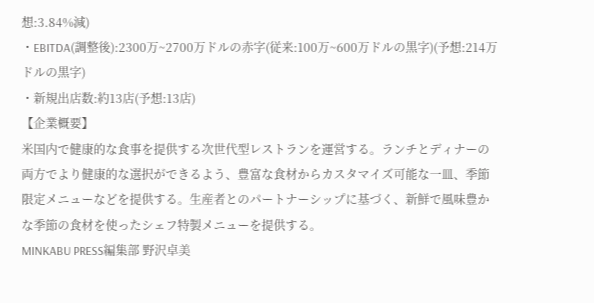想:3.84%減)
・EBITDA(調整後):2300万~2700万ドルの赤字(従来:100万~600万ドルの黒字)(予想:214万ドルの黒字)
・新規出店数:約13店(予想:13店)
【企業概要】
米国内で健康的な食事を提供する次世代型レストランを運営する。ランチとディナーの両方でより健康的な選択ができるよう、豊富な食材からカスタマイズ可能な一皿、季節限定メニューなどを提供する。生産者とのパートナーシップに基づく、新鮮で風味豊かな季節の食材を使ったシェフ特製メニューを提供する。
MINKABU PRESS編集部 野沢卓美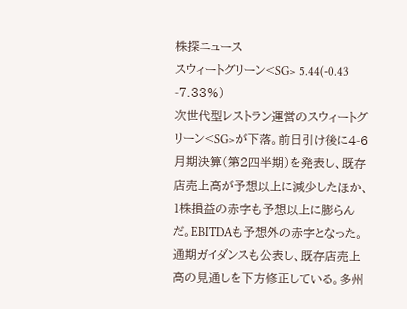株探ニュース
スウィートグリーン<SG> 5.44(-0.43 -7.33%)
次世代型レストラン運営のスウィートグリーン<SG>が下落。前日引け後に4-6月期決算(第2四半期)を発表し、既存店売上高が予想以上に減少したほか、1株損益の赤字も予想以上に膨らんだ。EBITDAも予想外の赤字となった。
通期ガイダンスも公表し、既存店売上高の見通しを下方修正している。多州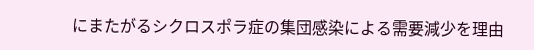にまたがるシクロスポラ症の集団感染による需要減少を理由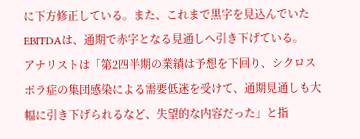に下方修正している。また、これまで黒字を見込んでいたEBITDAは、通期で赤字となる見通しへ引き下げている。
アナリストは「第2四半期の業績は予想を下回り、シクロスポラ症の集団感染による需要低迷を受けて、通期見通しも大幅に引き下げられるなど、失望的な内容だった」と指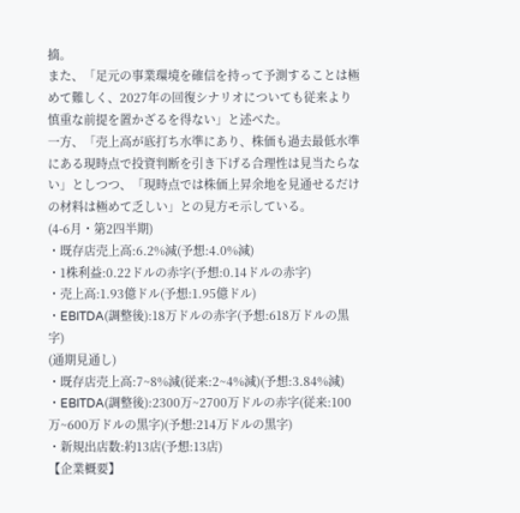摘。
また、「足元の事業環境を確信を持って予測することは極めて難しく、2027年の回復シナリオについても従来より慎重な前提を置かざるを得ない」と述べた。
一方、「売上高が底打ち水準にあり、株価も過去最低水準にある現時点で投資判断を引き下げる合理性は見当たらない」としつつ、「現時点では株価上昇余地を見通せるだけの材料は極めて乏しい」との見方モ示している。
(4-6月・第2四半期)
・既存店売上高:6.2%減(予想:4.0%減)
・1株利益:0.22ドルの赤字(予想:0.14ドルの赤字)
・売上高:1.93億ドル(予想:1.95億ドル)
・EBITDA(調整後):18万ドルの赤字(予想:618万ドルの黒字)
(通期見通し)
・既存店売上高:7~8%減(従来:2~4%減)(予想:3.84%減)
・EBITDA(調整後):2300万~2700万ドルの赤字(従来:100万~600万ドルの黒字)(予想:214万ドルの黒字)
・新規出店数:約13店(予想:13店)
【企業概要】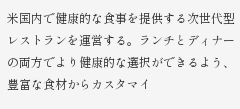米国内で健康的な食事を提供する次世代型レストランを運営する。ランチとディナーの両方でより健康的な選択ができるよう、豊富な食材からカスタマイ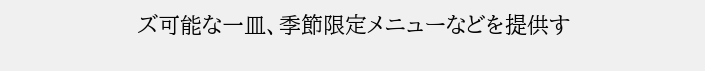ズ可能な一皿、季節限定メニューなどを提供す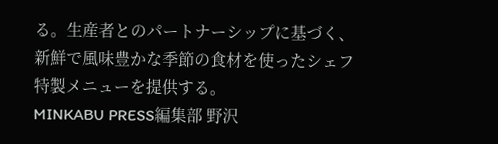る。生産者とのパートナーシップに基づく、新鮮で風味豊かな季節の食材を使ったシェフ特製メニューを提供する。
MINKABU PRESS編集部 野沢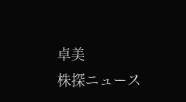卓美
株探ニュース